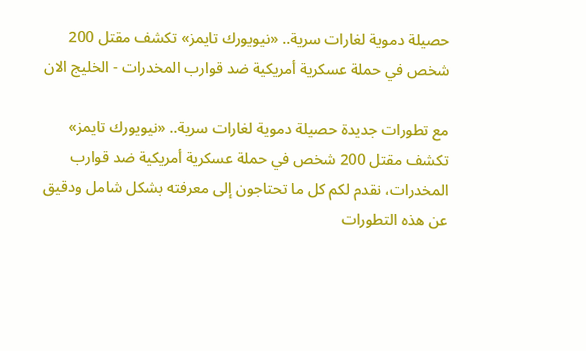حصيلة دموية لغارات سرية.. «نيويورك تايمز» تكشف مقتل 200 شخص في حملة عسكرية أمريكية ضد قوارب المخدرات - الخليج الان

مع تطورات جديدة حصيلة دموية لغارات سرية.. «نيويورك تايمز» تكشف مقتل 200 شخص في حملة عسكرية أمريكية ضد قوارب المخدرات، نقدم لكم كل ما تحتاجون إلى معرفته بشكل شامل ودقيق عن هذه التطورات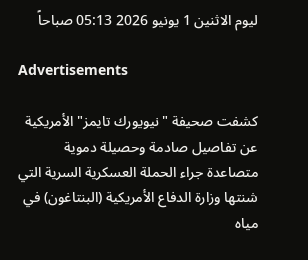ليوم الاثنين 1 يونيو 2026 05:13 صباحاً

Advertisements

كشفت صحيفة "نيويورك تايمز" الأمريكية عن تفاصيل صادمة وحصيلة دموية متصاعدة جراء الحملة العسكرية السرية التي شنتها وزارة الدفاع الأمريكية (البنتاغون) في مياه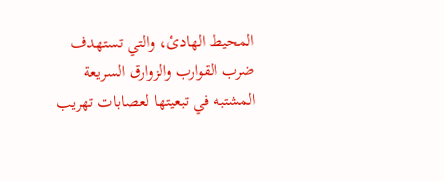المحيط الهادئ، والتي تستهدف ضرب القوارب والزوارق السريعة المشتبه في تبعيتها لعصابات تهريب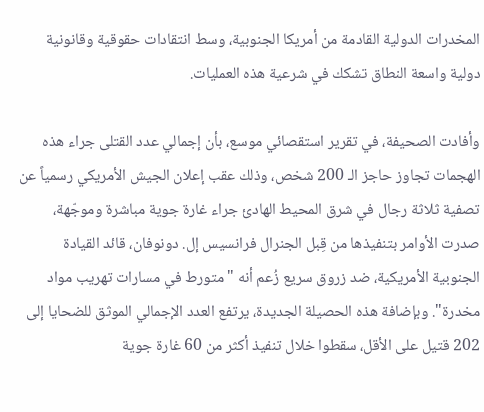المخدرات الدولية القادمة من أمريكا الجنوبية، وسط انتقادات حقوقية وقانونية دولية واسعة النطاق تشكك في شرعية هذه العمليات.

وأفادت الصحيفة، في تقرير استقصائي موسع، بأن إجمالي عدد القتلى جراء هذه الهجمات تجاوز حاجز الـ 200 شخص، وذلك عقب إعلان الجيش الأمريكي رسمياً عن تصفية ثلاثة رجال في شرق المحيط الهادئ جراء غارة جوية مباشرة وموجّهة، صدرت الأوامر بتنفيذها من قِبل الجنرال فرانسيس إل. دونوفان، قائد القيادة الجنوبية الأمريكية، ضد زروق سريع زُعم أنه "متورط في مسارات تهريب مواد مخدرة". وبإضافة هذه الحصيلة الجديدة، يرتفع العدد الإجمالي الموثق للضحايا إلى 202 قتيل على الأقل، سقطوا خلال تنفيذ أكثر من 60 غارة جوية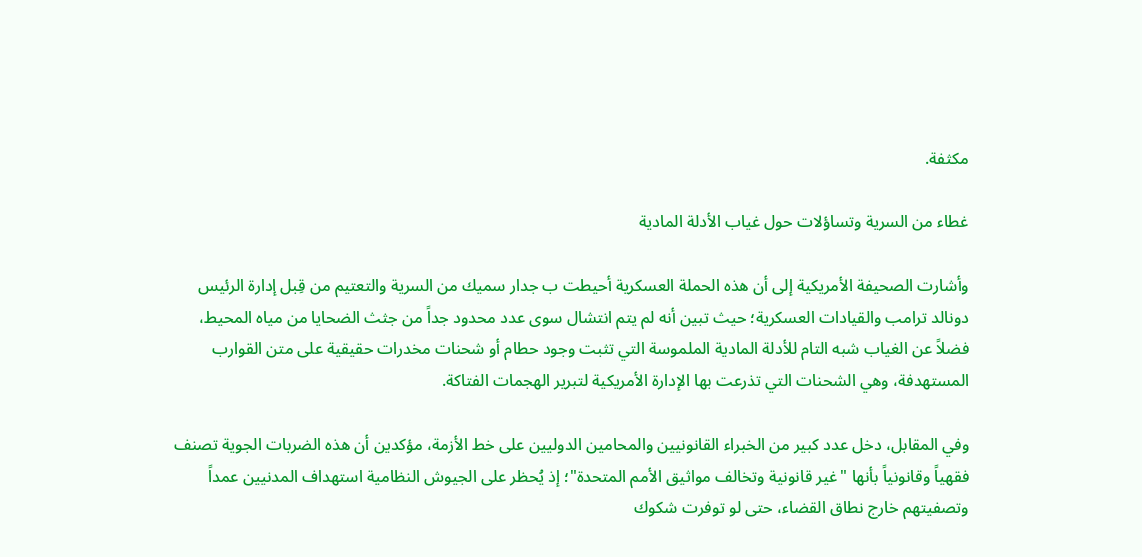مكثفة.

غطاء من السرية وتساؤلات حول غياب الأدلة المادية

وأشارت الصحيفة الأمريكية إلى أن هذه الحملة العسكرية أحيطت ب جدار سميك من السرية والتعتيم من قِبل إدارة الرئيس دونالد ترامب والقيادات العسكرية؛ حيث تبين أنه لم يتم انتشال سوى عدد محدود جداً من جثث الضحايا من مياه المحيط، فضلاً عن الغياب شبه التام للأدلة المادية الملموسة التي تثبت وجود حطام أو شحنات مخدرات حقيقية على متن القوارب المستهدفة، وهي الشحنات التي تذرعت بها الإدارة الأمريكية لتبرير الهجمات الفتاكة.

وفي المقابل، دخل عدد كبير من الخبراء القانونيين والمحامين الدوليين على خط الأزمة، مؤكدين أن هذه الضربات الجوية تصنف فقهياً وقانونياً بأنها "غير قانونية وتخالف مواثيق الأمم المتحدة"؛ إذ يُحظر على الجيوش النظامية استهداف المدنيين عمداً وتصفيتهم خارج نطاق القضاء، حتى لو توفرت شكوك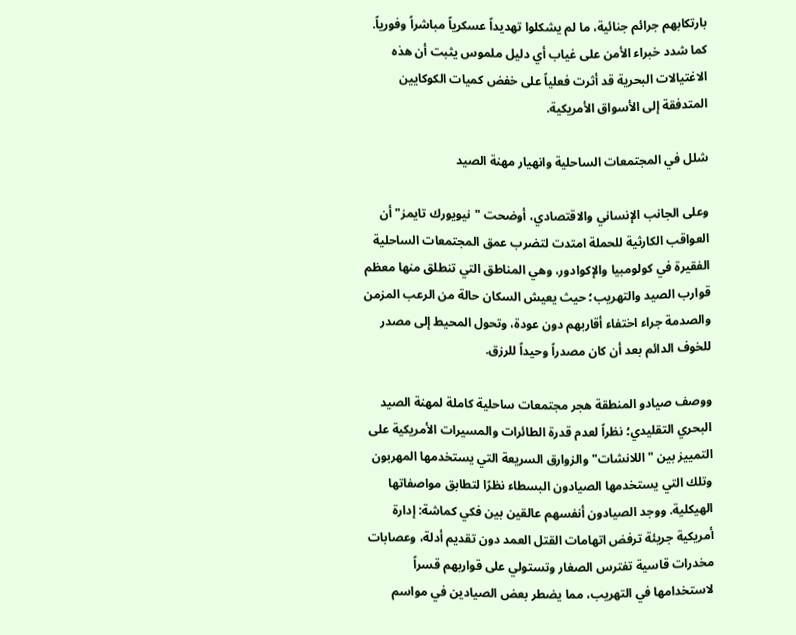بارتكابهم جرائم جنائية، ما لم يشكلوا تهديداً عسكرياً مباشراً وفورياً. كما شدد خبراء الأمن على غياب أي دليل ملموس يثبت أن هذه الاغتيالات البحرية قد أثرت فعلياً على خفض كميات الكوكايين المتدفقة إلى الأسواق الأمريكية.

شلل في المجتمعات الساحلية وانهيار مهنة الصيد

وعلى الجانب الإنساني والاقتصادي، أوضحت "نيويورك تايمز" أن العواقب الكارثية للحملة امتدت لتضرب عمق المجتمعات الساحلية الفقيرة في كولومبيا والإكوادور، وهي المناطق التي تنطلق منها معظم قوارب الصيد والتهريب؛ حيث يعيش السكان حالة من الرعب المزمن والصدمة جراء اختفاء أقاربهم دون عودة، وتحول المحيط إلى مصدر للخوف الدائم بعد أن كان مصدراً وحيداً للرزق.

ووصف صيادو المنطقة هجر مجتمعات ساحلية كاملة لمهنة الصيد البحري التقليدي؛ نظراً لعدم قدرة الطائرات والمسيرات الأمريكية على التمييز بين "اللانشات" والزوارق السريعة التي يستخدمها المهربون وتلك التي يستخدمها الصيادون البسطاء نظرًا لتطابق مواصفاتها الهيكلية. ووجد الصيادون أنفسهم عالقين بين فكي كماشة: إدارة أمريكية جريئة ترفض اتهامات القتل العمد دون تقديم أدلة، وعصابات مخدرات قاسية تفترس الصغار وتستولي على قواربهم قسراً لاستخدامها في التهريب، مما يضطر بعض الصيادين في مواسم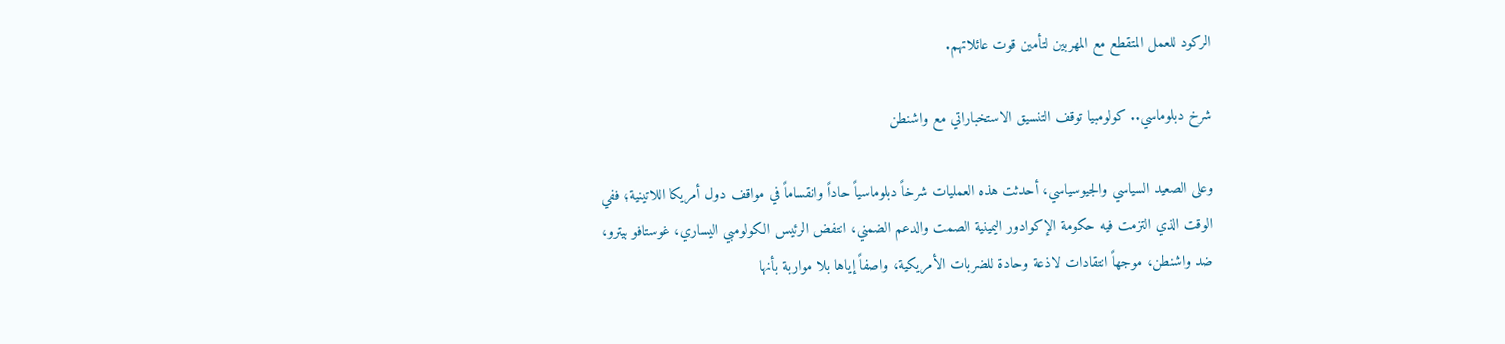الركود للعمل المتقطع مع المهربين لتأمين قوت عائلاتهم.

شرخ دبلوماسي.. كولومبيا توقف التنسيق الاستخباراتي مع واشنطن

وعلى الصعيد السياسي والجيوسياسي، أحدثت هذه العمليات شرخاً دبلوماسياً حاداً وانقساماً في مواقف دول أمريكا اللاتينية؛ ففي الوقت الذي التزمت فيه حكومة الإكوادور اليمينية الصمت والدعم الضمني، انتفض الرئيس الكولومبي اليساري، غوستافو بيترو، ضد واشنطن، موجهاً انتقادات لاذعة وحادة للضربات الأمريكية، واصفاً إياها بلا مواربة بأنها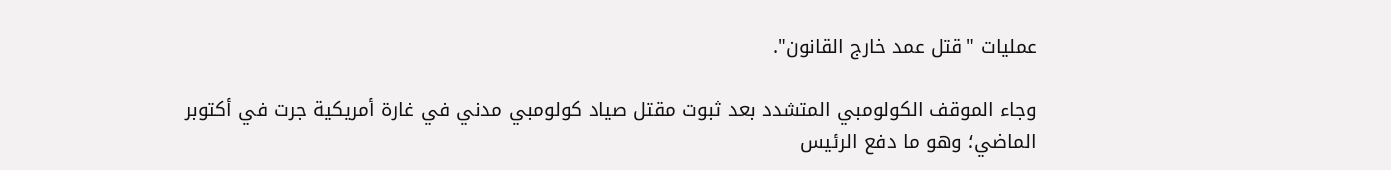عمليات "قتل عمد خارج القانون".

وجاء الموقف الكولومبي المتشدد بعد ثبوت مقتل صياد كولومبي مدني في غارة أمريكية جرت في أكتوبر الماضي؛ وهو ما دفع الرئيس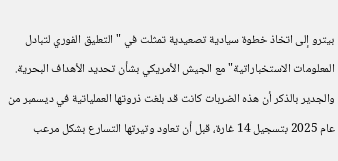بيترو إلى اتخاذ خطوة سيادية تصعيدية تمثلت في "التعليق الفوري لتبادل المعلومات الاستخباراتية" مع الجيش الأمريكي بشأن تحديد الأهداف البحرية. والجدير بالذكر أن هذه الضربات كانت قد بلغت ذروتها العملياتية في ديسمبر من عام 2025 بتسجيل 14 غارة، قبل أن تعاود وتيرتها التسارع بشكل مرعب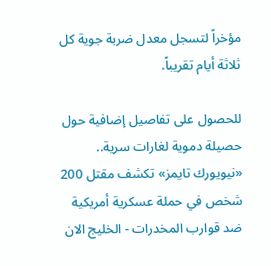مؤخراً لتسجل معدل ضربة جوية كل ثلاثة أيام تقريباً.

للحصول على تفاصيل إضافية حول حصيلة دموية لغارات سرية.. «نيويورك تايمز» تكشف مقتل 200 شخص في حملة عسكرية أمريكية ضد قوارب المخدرات - الخليج الان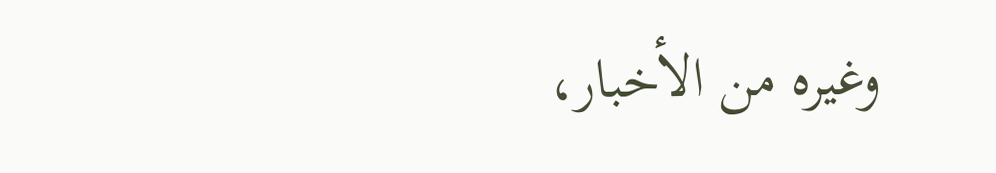وغيره من الأخبار،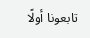تابعونا أولًا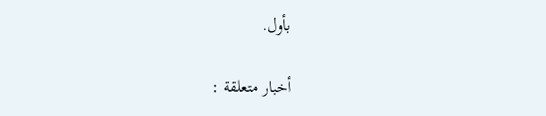بأول.

أخبار متعلقة :